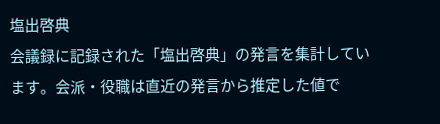塩出啓典
会議録に記録された「塩出啓典」の発言を集計しています。会派・役職は直近の発言から推定した値で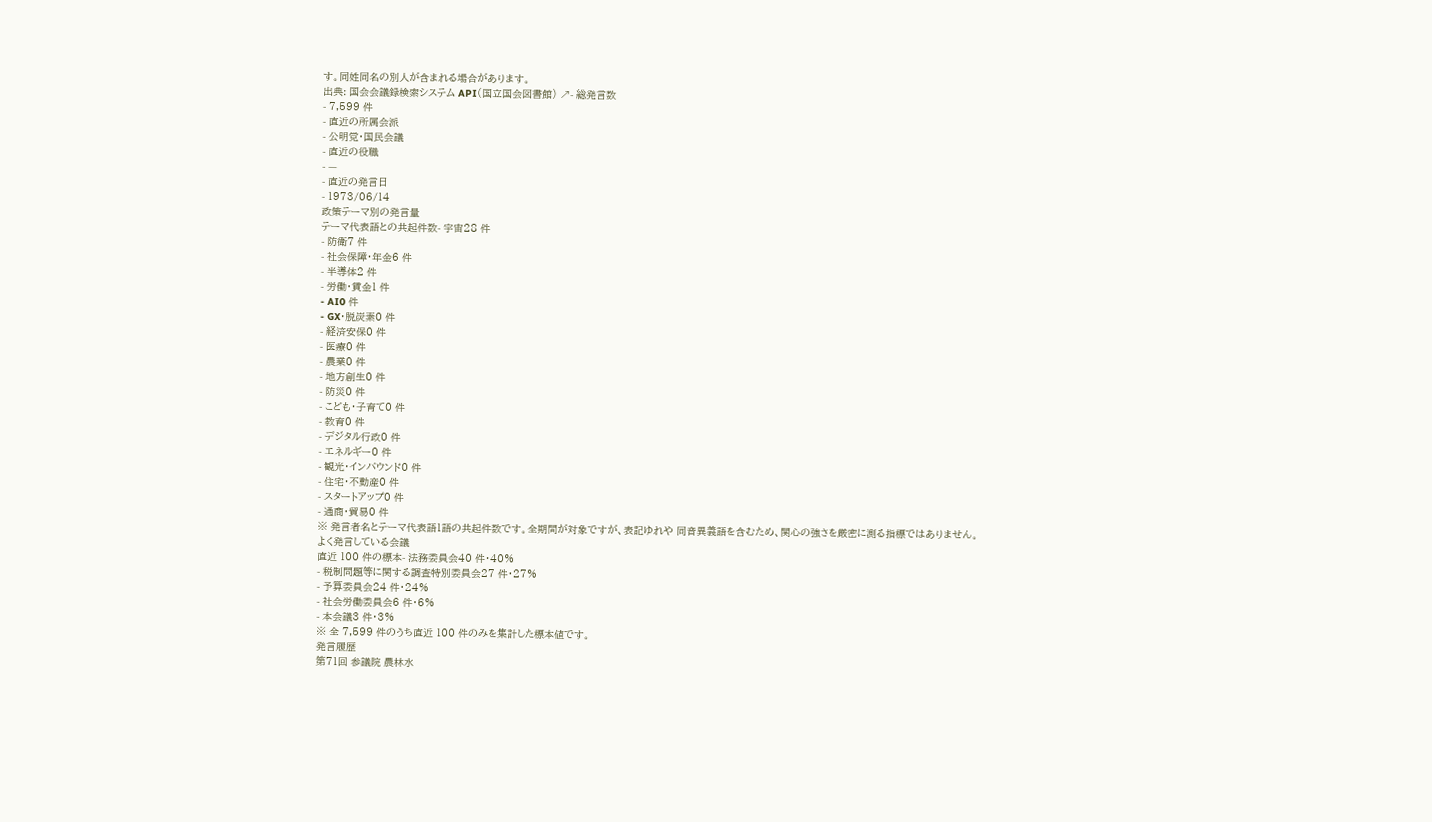す。同姓同名の別人が含まれる場合があります。
出典: 国会会議録検索システム API(国立国会図書館) ↗- 総発言数
- 7,599 件
- 直近の所属会派
- 公明党・国民会議
- 直近の役職
- —
- 直近の発言日
- 1973/06/14
政策テーマ別の発言量
テーマ代表語との共起件数- 宇宙28 件
- 防衛7 件
- 社会保障・年金6 件
- 半導体2 件
- 労働・賃金1 件
- AI0 件
- GX・脱炭素0 件
- 経済安保0 件
- 医療0 件
- 農業0 件
- 地方創生0 件
- 防災0 件
- こども・子育て0 件
- 教育0 件
- デジタル行政0 件
- エネルギー0 件
- 観光・インバウンド0 件
- 住宅・不動産0 件
- スタートアップ0 件
- 通商・貿易0 件
※ 発言者名とテーマ代表語1語の共起件数です。全期間が対象ですが、表記ゆれや 同音異義語を含むため、関心の強さを厳密に測る指標ではありません。
よく発言している会議
直近 100 件の標本- 法務委員会40 件・40%
- 税制問題等に関する調査特別委員会27 件・27%
- 予算委員会24 件・24%
- 社会労働委員会6 件・6%
- 本会議3 件・3%
※ 全 7,599 件のうち直近 100 件のみを集計した標本値です。
発言履歴
第71回 参議院 農林水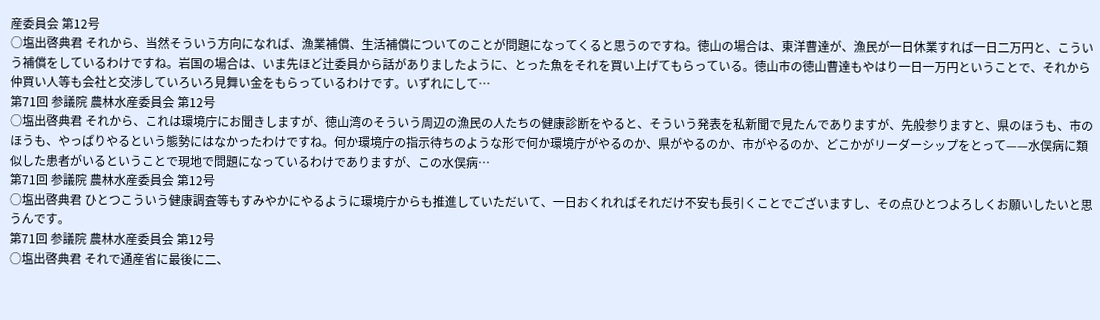産委員会 第12号
○塩出啓典君 それから、当然そういう方向になれば、漁業補償、生活補償についてのことが問題になってくると思うのですね。徳山の場合は、東洋曹達が、漁民が一日休業すれば一日二万円と、こういう補償をしているわけですね。岩国の場合は、いま先ほど辻委員から話がありましたように、とった魚をそれを買い上げてもらっている。徳山市の徳山曹達もやはり一日一万円ということで、それから仲買い人等も会社と交渉していろいろ見舞い金をもらっているわけです。いずれにして…
第71回 参議院 農林水産委員会 第12号
○塩出啓典君 それから、これは環境庁にお聞きしますが、徳山湾のそういう周辺の漁民の人たちの健康診断をやると、そういう発表を私新聞で見たんでありますが、先般参りますと、県のほうも、市のほうも、やっぱりやるという態勢にはなかったわけですね。何か環境庁の指示待ちのような形で何か環境庁がやるのか、県がやるのか、市がやるのか、どこかがリーダーシップをとって——水俣病に類似した患者がいるということで現地で問題になっているわけでありますが、この水俣病…
第71回 参議院 農林水産委員会 第12号
○塩出啓典君 ひとつこういう健康調査等もすみやかにやるように環境庁からも推進していただいて、一日おくれればそれだけ不安も長引くことでございますし、その点ひとつよろしくお願いしたいと思うんです。
第71回 参議院 農林水産委員会 第12号
○塩出啓典君 それで通産省に最後に二、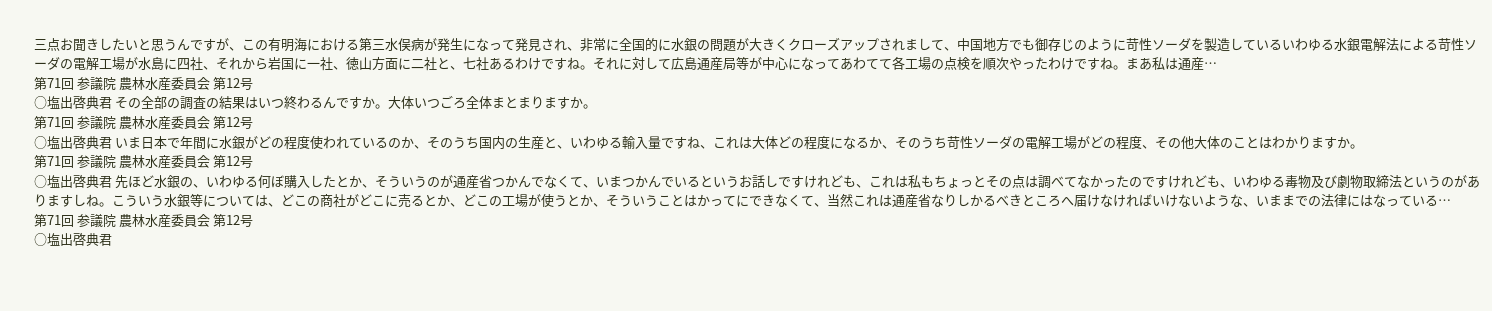三点お聞きしたいと思うんですが、この有明海における第三水俣病が発生になって発見され、非常に全国的に水銀の問題が大きくクローズアップされまして、中国地方でも御存じのように苛性ソーダを製造しているいわゆる水銀電解法による苛性ソーダの電解工場が水島に四社、それから岩国に一社、徳山方面に二社と、七社あるわけですね。それに対して広島通産局等が中心になってあわてて各工場の点検を順次やったわけですね。まあ私は通産…
第71回 参議院 農林水産委員会 第12号
○塩出啓典君 その全部の調査の結果はいつ終わるんですか。大体いつごろ全体まとまりますか。
第71回 参議院 農林水産委員会 第12号
○塩出啓典君 いま日本で年間に水銀がどの程度使われているのか、そのうち国内の生産と、いわゆる輸入量ですね、これは大体どの程度になるか、そのうち苛性ソーダの電解工場がどの程度、その他大体のことはわかりますか。
第71回 参議院 農林水産委員会 第12号
○塩出啓典君 先ほど水銀の、いわゆる何ぼ購入したとか、そういうのが通産省つかんでなくて、いまつかんでいるというお話しですけれども、これは私もちょっとその点は調べてなかったのですけれども、いわゆる毒物及び劇物取締法というのがありますしね。こういう水銀等については、どこの商社がどこに売るとか、どこの工場が使うとか、そういうことはかってにできなくて、当然これは通産省なりしかるべきところへ届けなければいけないような、いままでの法律にはなっている…
第71回 参議院 農林水産委員会 第12号
○塩出啓典君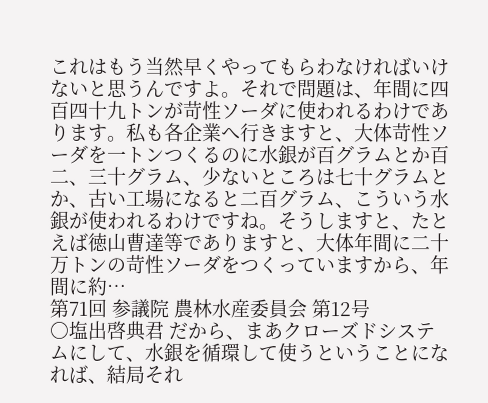これはもう当然早くやってもらわなければいけないと思うんですよ。それで問題は、年間に四百四十九トンが苛性ソーダに使われるわけであります。私も各企業へ行きますと、大体苛性ソーダを一トンつくるのに水銀が百グラムとか百二、三十グラム、少ないところは七十グラムとか、古い工場になると二百グラム、こういう水銀が使われるわけですね。そうしますと、たとえば徳山曹達等でありますと、大体年間に二十万トンの苛性ソーダをつくっていますから、年間に約…
第71回 参議院 農林水産委員会 第12号
○塩出啓典君 だから、まあクローズドシステムにして、水銀を循環して使うということになれば、結局それ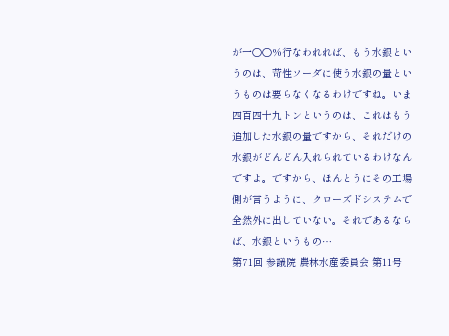が一〇〇%行なわれれば、もう水銀というのは、苛性ソーダに使う水銀の量というものは要らなくなるわけですね。いま四百四十九トンというのは、これはもう追加した水銀の量ですから、それだけの水銀がどんどん入れられているわけなんですよ。ですから、ほんとうにその工場側が言うように、クローズドシステムで全然外に出していない。それであるならば、水銀というもの…
第71回 参議院 農林水産委員会 第11号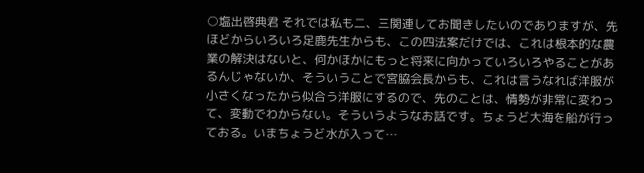○塩出啓典君 それでは私も二、三関連してお聞きしたいのでありますが、先ほどからいろいろ足鹿先生からも、この四法案だけでは、これは根本的な農業の解決はないと、何かほかにもっと将来に向かっていろいろやることがあるんじゃないか、そういうことで宮脇会長からも、これは言うなれば洋服が小さくなったから似合う洋服にするので、先のことは、情勢が非常に変わって、変動でわからない。そういうようなお話です。ちょうど大海を船が行っておる。いまちょうど水が入って…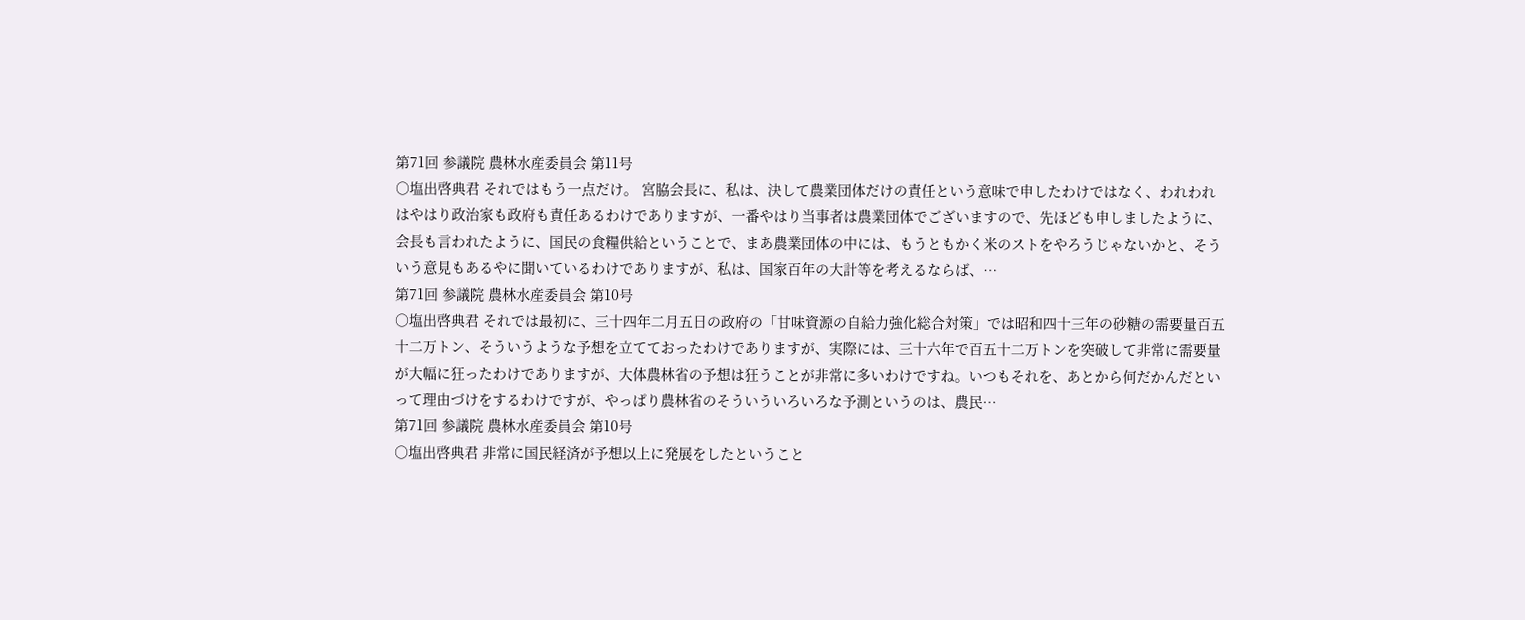第71回 参議院 農林水産委員会 第11号
○塩出啓典君 それではもう一点だけ。 宮脇会長に、私は、決して農業団体だけの責任という意味で申したわけではなく、われわれはやはり政治家も政府も責任あるわけでありますが、一番やはり当事者は農業団体でございますので、先ほども申しましたように、会長も言われたように、国民の食糧供給ということで、まあ農業団体の中には、もうともかく米のストをやろうじゃないかと、そういう意見もあるやに聞いているわけでありますが、私は、国家百年の大計等を考えるならば、…
第71回 参議院 農林水産委員会 第10号
○塩出啓典君 それでは最初に、三十四年二月五日の政府の「甘味資源の自給力強化総合対策」では昭和四十三年の砂糖の需要量百五十二万トン、そういうような予想を立てておったわけでありますが、実際には、三十六年で百五十二万トンを突破して非常に需要量が大幅に狂ったわけでありますが、大体農林省の予想は狂うことが非常に多いわけですね。いつもそれを、あとから何だかんだといって理由づけをするわけですが、やっぱり農林省のそういういろいろな予測というのは、農民…
第71回 参議院 農林水産委員会 第10号
○塩出啓典君 非常に国民経済が予想以上に発展をしたということ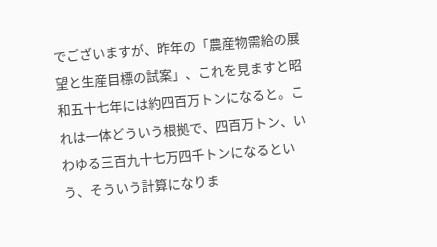でございますが、昨年の「農産物需給の展望と生産目標の試案」、これを見ますと昭和五十七年には約四百万トンになると。これは一体どういう根拠で、四百万トン、いわゆる三百九十七万四千トンになるという、そういう計算になりま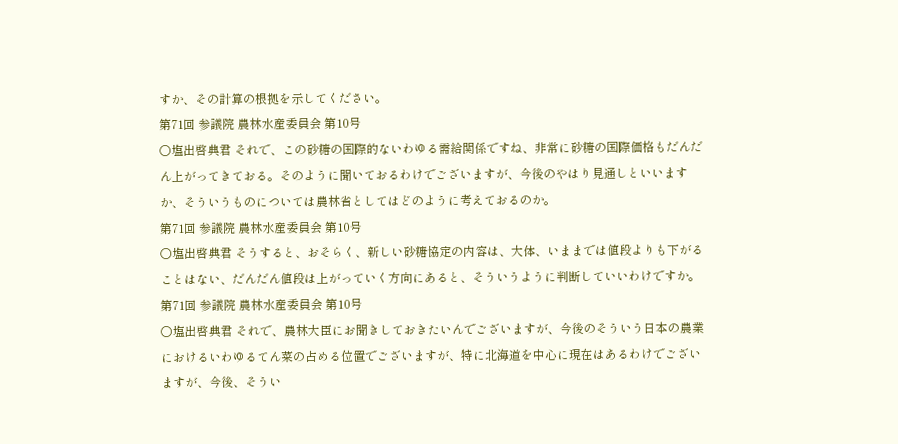すか、その計算の根拠を示してください。
第71回 参議院 農林水産委員会 第10号
○塩出啓典君 それで、この砂糖の国際的ないわゆる需給関係ですね、非常に砂糖の国際価格もだんだん上がってきておる。そのように聞いておるわけでございますが、今後のやはり見通しといいますか、そういうものについては農林省としてはどのように考えておるのか。
第71回 参議院 農林水産委員会 第10号
○塩出啓典君 そうすると、おそらく、新しい砂糖協定の内容は、大体、いままでは値段よりも下がることはない、だんだん値段は上がっていく方向にあると、そういうように判断していいわけですか。
第71回 参議院 農林水産委員会 第10号
○塩出啓典君 それで、農林大臣にお聞きしておきたいんでございますが、今後のそういう日本の農業におけるいわゆるてん菜の占める位置でございますが、特に北海道を中心に現在はあるわけでございますが、今後、そうい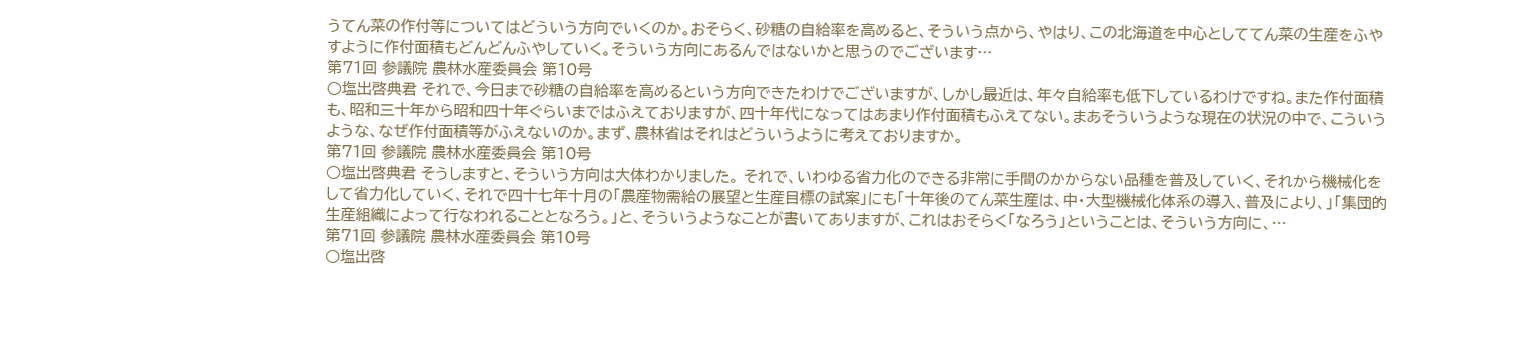うてん菜の作付等についてはどういう方向でいくのか。おそらく、砂糖の自給率を高めると、そういう点から、やはり、この北海道を中心としててん菜の生産をふやすように作付面積もどんどんふやしていく。そういう方向にあるんではないかと思うのでございます…
第71回 参議院 農林水産委員会 第10号
○塩出啓典君 それで、今日まで砂糖の自給率を高めるという方向できたわけでございますが、しかし最近は、年々自給率も低下しているわけですね。また作付面積も、昭和三十年から昭和四十年ぐらいまではふえておりますが、四十年代になってはあまり作付面積もふえてない。まあそういうような現在の状況の中で、こういうような、なぜ作付面積等がふえないのか。まず、農林省はそれはどういうように考えておりますか。
第71回 参議院 農林水産委員会 第10号
○塩出啓典君 そうしますと、そういう方向は大体わかりました。 それで、いわゆる省力化のできる非常に手間のかからない品種を普及していく、それから機械化をして省力化していく、それで四十七年十月の「農産物需給の展望と生産目標の試案」にも「十年後のてん菜生産は、中・大型機械化体系の導入、普及により、」「集団的生産組織によって行なわれることとなろう。」と、そういうようなことが書いてありますが、これはおそらく「なろう」ということは、そういう方向に、…
第71回 参議院 農林水産委員会 第10号
○塩出啓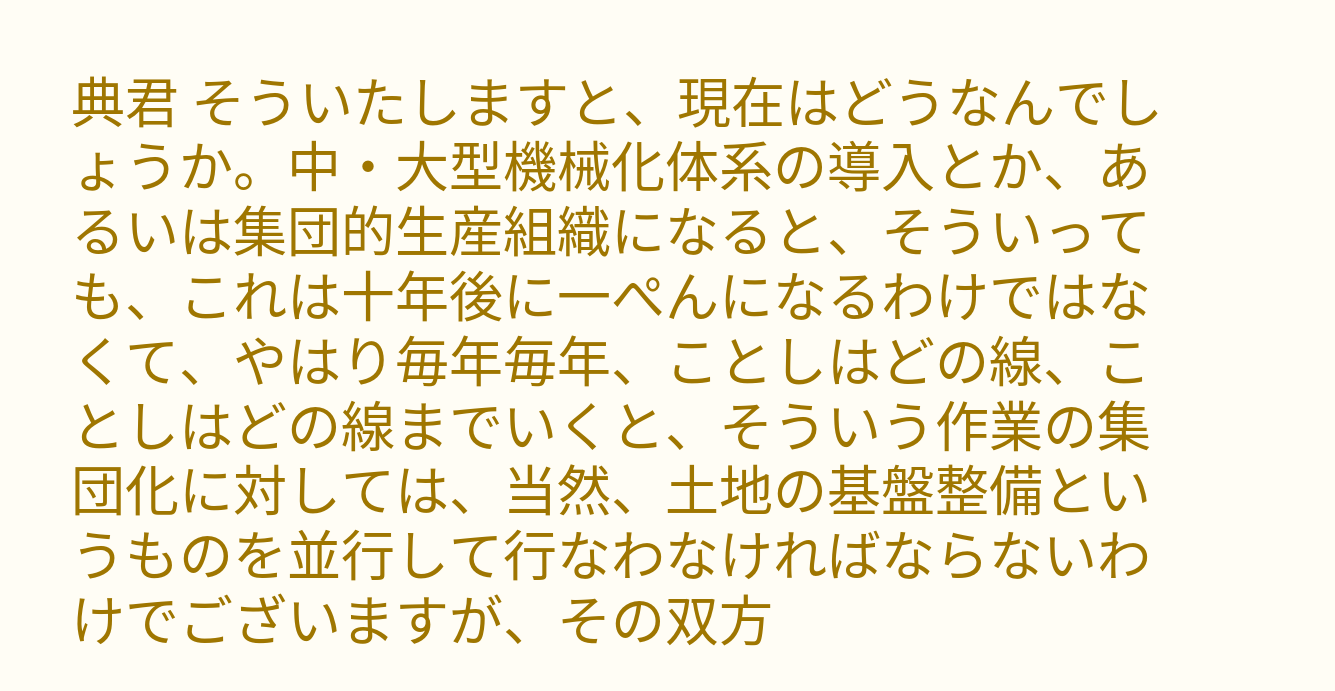典君 そういたしますと、現在はどうなんでしょうか。中・大型機械化体系の導入とか、あるいは集団的生産組織になると、そういっても、これは十年後に一ぺんになるわけではなくて、やはり毎年毎年、ことしはどの線、ことしはどの線までいくと、そういう作業の集団化に対しては、当然、土地の基盤整備というものを並行して行なわなければならないわけでございますが、その双方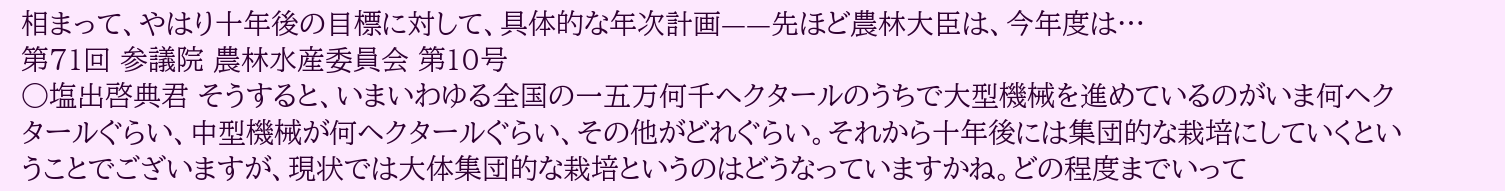相まって、やはり十年後の目標に対して、具体的な年次計画——先ほど農林大臣は、今年度は…
第71回 参議院 農林水産委員会 第10号
○塩出啓典君 そうすると、いまいわゆる全国の一五万何千ヘクタールのうちで大型機械を進めているのがいま何ヘクタールぐらい、中型機械が何ヘクタールぐらい、その他がどれぐらい。それから十年後には集団的な栽培にしていくということでございますが、現状では大体集団的な栽培というのはどうなっていますかね。どの程度までいって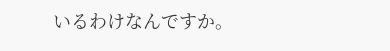いるわけなんですか。